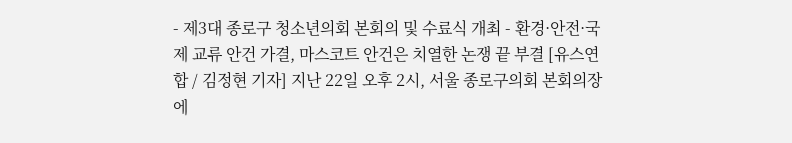- 제3대 종로구 청소년의회 본회의 및 수료식 개최 - 환경·안전·국제 교류 안건 가결, 마스코트 안건은 치열한 논쟁 끝 부결 [유스연합 / 김정현 기자] 지난 22일 오후 2시, 서울 종로구의회 본회의장에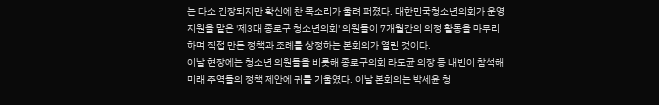는 다소 긴장되지만 확신에 찬 목소리가 울려 퍼졌다. 대한민국청소년의회가 운영 지원을 맡은 '제3대 종로구 청소년의회' 의원들이 7개월간의 의정 활동을 마무리하며 직접 만든 정책과 조례를 상정하는 본회의가 열린 것이다.
이날 현장에는 청소년 의원들을 비롯해 종로구의회 라도균 의장 등 내빈이 참석해 미래 주역들의 정책 제안에 귀를 기울였다. 이날 본회의는 박세윤 청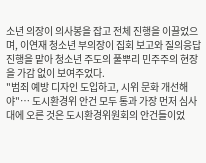소년 의장이 의사봉을 잡고 전체 진행을 이끌었으며, 이연재 청소년 부의장이 집회 보고와 질의응답 진행을 맡아 청소년 주도의 풀뿌리 민주주의 현장을 가감 없이 보여주었다.
"범죄 예방 디자인 도입하고, 시위 문화 개선해야"… 도시환경위 안건 모두 통과 가장 먼저 심사대에 오른 것은 도시환경위원회의 안건들이었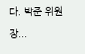다. 박준 위원장...